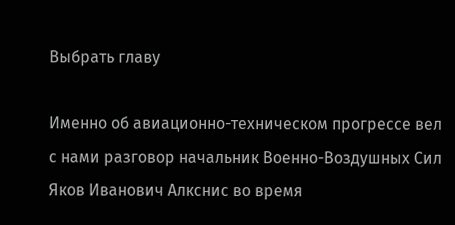Выбрать главу

Именно об авиационно-техническом прогрессе вел с нами разговор начальник Военно-Воздушных Сил Яков Иванович Алкснис во время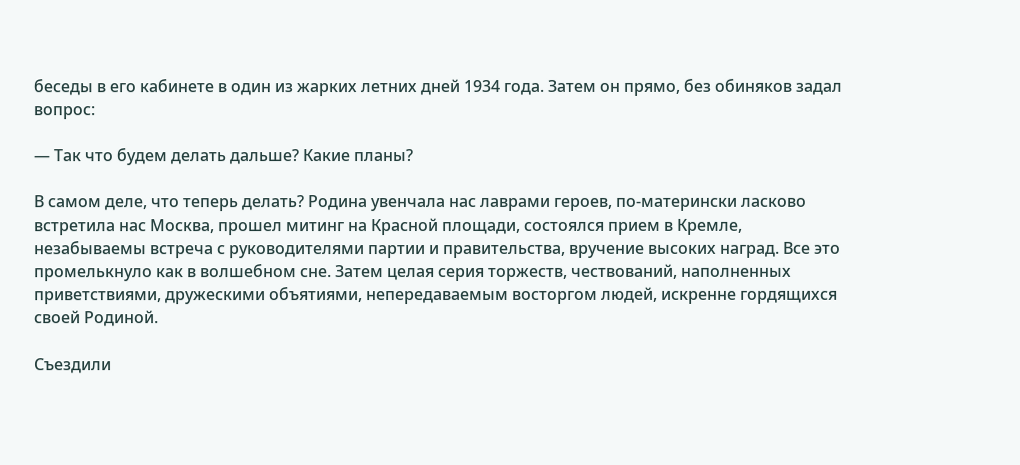беседы в его кабинете в один из жарких летних дней 1934 года. Затем он прямо, без обиняков задал вопрос:

— Так что будем делать дальше? Какие планы?

В самом деле, что теперь делать? Родина увенчала нас лаврами героев, по-матерински ласково встретила нас Москва, прошел митинг на Красной площади, состоялся прием в Кремле, незабываемы встреча с руководителями партии и правительства, вручение высоких наград. Все это промелькнуло как в волшебном сне. Затем целая серия торжеств, чествований, наполненных приветствиями, дружескими объятиями, непередаваемым восторгом людей, искренне гордящихся своей Родиной.

Съездили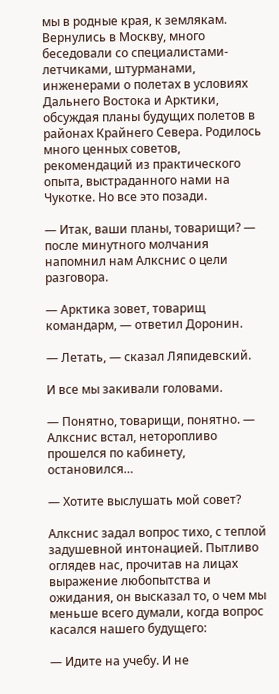мы в родные края, к землякам. Вернулись в Москву, много беседовали со специалистами-летчиками, штурманами, инженерами о полетах в условиях Дальнего Востока и Арктики, обсуждая планы будущих полетов в районах Крайнего Севера. Родилось много ценных советов, рекомендаций из практического опыта, выстраданного нами на Чукотке. Но все это позади.

— Итак, ваши планы, товарищи? — после минутного молчания напомнил нам Алкснис о цели разговора.

— Арктика зовет, товарищ командарм, — ответил Доронин.

— Летать, — сказал Ляпидевский.

И все мы закивали головами.

— Понятно, товарищи, понятно. — Алкснис встал, неторопливо прошелся по кабинету, остановился…

— Хотите выслушать мой совет?

Алкснис задал вопрос тихо, с теплой задушевной интонацией. Пытливо оглядев нас, прочитав на лицах выражение любопытства и ожидания, он высказал то, о чем мы меньше всего думали, когда вопрос касался нашего будущего:

— Идите на учебу. И не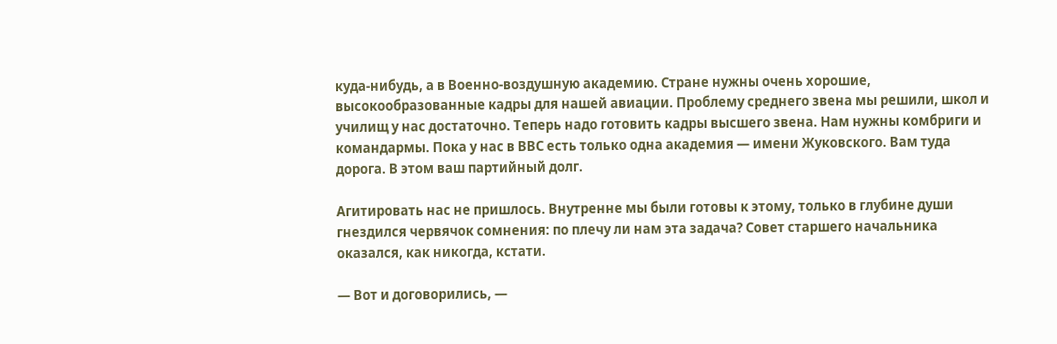куда-нибудь, а в Военно-воздушную академию. Стране нужны очень хорошие, высокообразованные кадры для нашей авиации. Проблему среднего звена мы решили, школ и училищ у нас достаточно. Теперь надо готовить кадры высшего звена. Нам нужны комбриги и командармы. Пока у нас в ВВС есть только одна академия — имени Жуковского. Вам туда дорога. В этом ваш партийный долг.

Агитировать нас не пришлось. Внутренне мы были готовы к этому, только в глубине души гнездился червячок сомнения: по плечу ли нам эта задача? Совет старшего начальника оказался, как никогда, кстати.

— Вот и договорились, —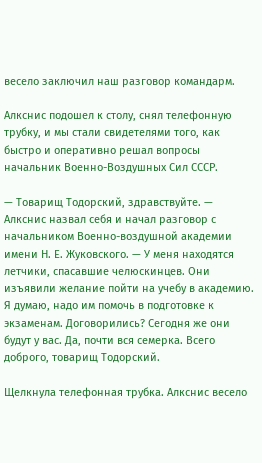весело заключил наш разговор командарм.

Алкснис подошел к столу, снял телефонную трубку, и мы стали свидетелями того, как быстро и оперативно решал вопросы начальник Военно-Воздушных Сил СССР.

— Товарищ Тодорский, здравствуйте. — Алкснис назвал себя и начал разговор с начальником Военно-воздушной академии имени Н. Е. Жуковского. — У меня находятся летчики, спасавшие челюскинцев. Они изъявили желание пойти на учебу в академию. Я думаю, надо им помочь в подготовке к экзаменам. Договорились? Сегодня же они будут у вас. Да, почти вся семерка. Всего доброго, товарищ Тодорский.

Щелкнула телефонная трубка. Алкснис весело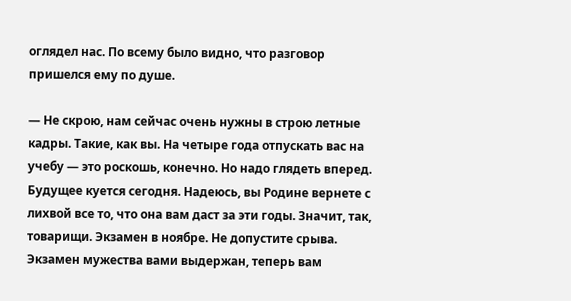оглядел нас. По всему было видно, что разговор пришелся ему по душе.

— Не скрою, нам сейчас очень нужны в строю летные кадры. Такие, как вы. На четыре года отпускать вас на учебу — это роскошь, конечно. Но надо глядеть вперед. Будущее куется сегодня. Надеюсь, вы Родине вернете с лихвой все то, что она вам даст за эти годы. Значит, так, товарищи. Экзамен в ноябре. Не допустите срыва. Экзамен мужества вами выдержан, теперь вам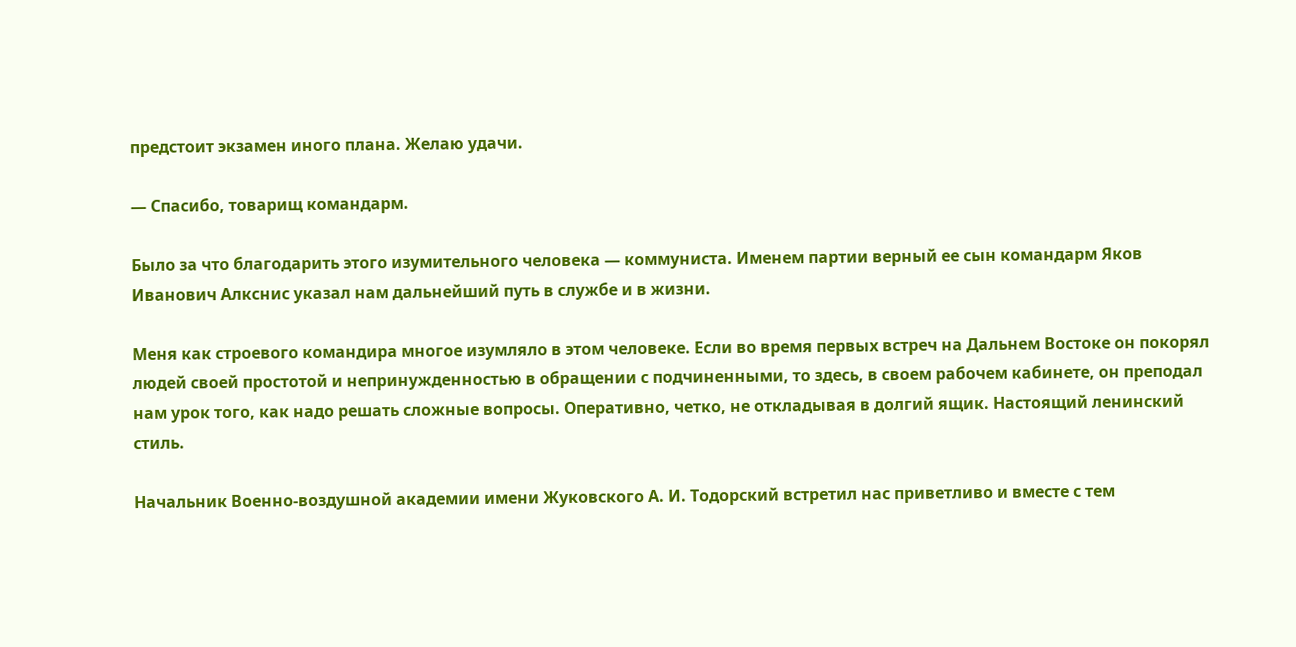предстоит экзамен иного плана. Желаю удачи.

— Спасибо, товарищ командарм.

Было за что благодарить этого изумительного человека — коммуниста. Именем партии верный ее сын командарм Яков Иванович Алкснис указал нам дальнейший путь в службе и в жизни.

Меня как строевого командира многое изумляло в этом человеке. Если во время первых встреч на Дальнем Востоке он покорял людей своей простотой и непринужденностью в обращении с подчиненными, то здесь, в своем рабочем кабинете, он преподал нам урок того, как надо решать сложные вопросы. Оперативно, четко, не откладывая в долгий ящик. Настоящий ленинский стиль.

Начальник Военно-воздушной академии имени Жуковского А. И. Тодорский встретил нас приветливо и вместе с тем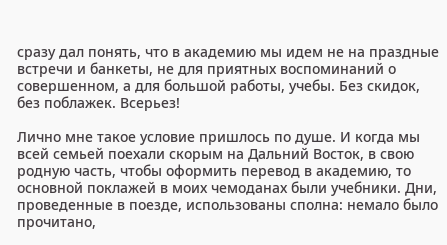сразу дал понять, что в академию мы идем не на праздные встречи и банкеты, не для приятных воспоминаний о совершенном, а для большой работы, учебы. Без скидок, без поблажек. Всерьез!

Лично мне такое условие пришлось по душе. И когда мы всей семьей поехали скорым на Дальний Восток, в свою родную часть, чтобы оформить перевод в академию, то основной поклажей в моих чемоданах были учебники. Дни, проведенные в поезде, использованы сполна: немало было прочитано,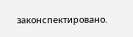законспектировано.